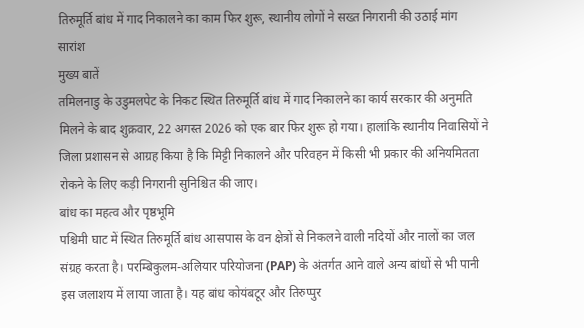तिरुमूर्ति बांध में गाद निकालने का काम फिर शुरू, स्थानीय लोगों ने सख्त निगरानी की उठाई मांग
सारांश
मुख्य बातें
तमिलनाडु के उडुमलपेट के निकट स्थित तिरुमूर्ति बांध में गाद निकालने का कार्य सरकार की अनुमति मिलने के बाद शुक्रवार, 22 अगस्त 2026 को एक बार फिर शुरू हो गया। हालांकि स्थानीय निवासियों ने जिला प्रशासन से आग्रह किया है कि मिट्टी निकालने और परिवहन में किसी भी प्रकार की अनियमितता रोकने के लिए कड़ी निगरानी सुनिश्चित की जाए।
बांध का महत्व और पृष्ठभूमि
पश्चिमी घाट में स्थित तिरुमूर्ति बांध आसपास के वन क्षेत्रों से निकलने वाली नदियों और नालों का जल संग्रह करता है। परम्बिकुलम-अलियार परियोजना (PAP) के अंतर्गत आने वाले अन्य बांधों से भी पानी इस जलाशय में लाया जाता है। यह बांध कोयंबटूर और तिरुप्पुर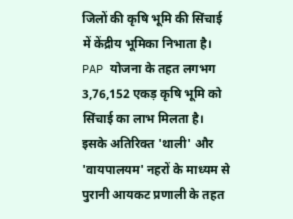जिलों की कृषि भूमि की सिंचाई में केंद्रीय भूमिका निभाता है।
PAP योजना के तहत लगभग 3,76,152 एकड़ कृषि भूमि को सिंचाई का लाभ मिलता है। इसके अतिरिक्त 'थाली' और 'वायपालयम' नहरों के माध्यम से पुरानी आयकट प्रणाली के तहत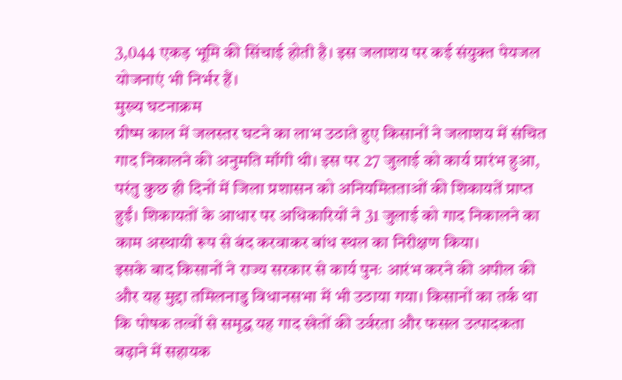3,044 एकड़ भूमि की सिंचाई होती है। इस जलाशय पर कई संयुक्त पेयजल योजनाएं भी निर्भर हैं।
मुख्य घटनाक्रम
ग्रीष्म काल में जलस्तर घटने का लाभ उठाते हुए किसानों ने जलाशय में संचित गाद निकालने की अनुमति माँगी थी। इस पर 27 जुलाई को कार्य प्रारंभ हुआ, परंतु कुछ ही दिनों में जिला प्रशासन को अनियमितताओं की शिकायतें प्राप्त हुईं। शिकायतों के आधार पर अधिकारियों ने 31 जुलाई को गाद निकालने का काम अस्थायी रूप से बंद करवाकर बांध स्थल का निरीक्षण किया।
इसके बाद किसानों ने राज्य सरकार से कार्य पुनः आरंभ करने की अपील की और यह मुद्दा तमिलनाडु विधानसभा में भी उठाया गया। किसानों का तर्क था कि पोषक तत्वों से समृद्ध यह गाद खेतों की उर्वरता और फसल उत्पादकता बढ़ाने में सहायक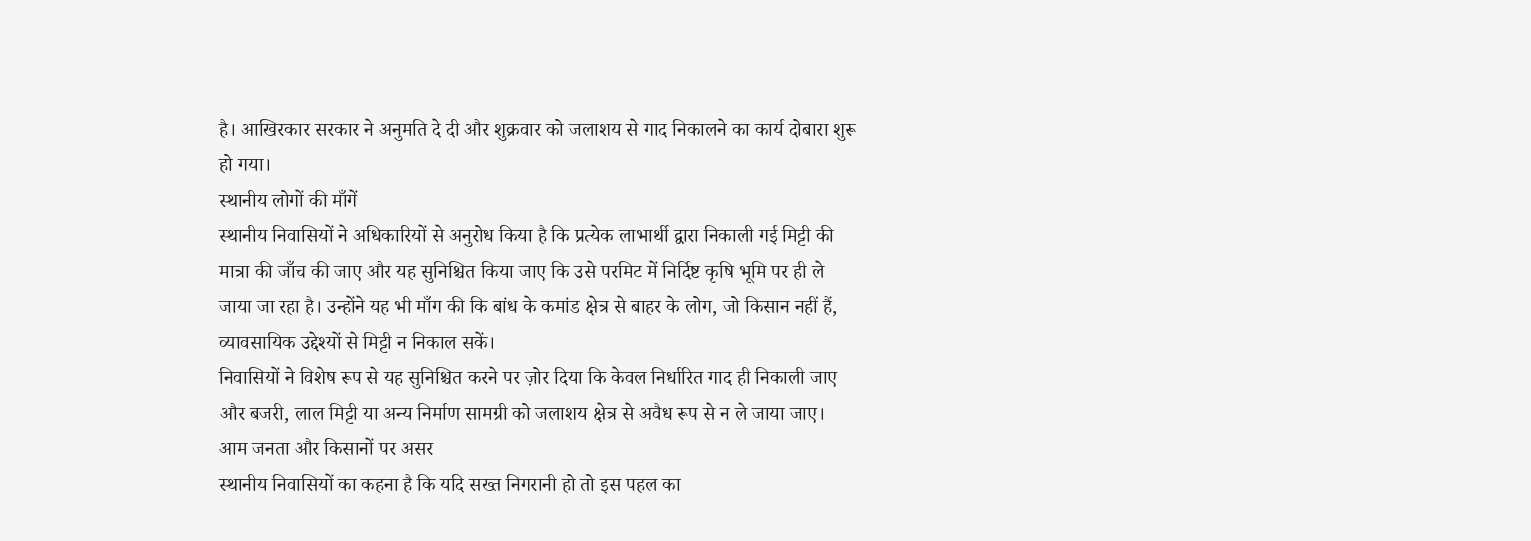है। आखिरकार सरकार ने अनुमति दे दी और शुक्रवार को जलाशय से गाद निकालने का कार्य दोबारा शुरू हो गया।
स्थानीय लोगों की माँगें
स्थानीय निवासियों ने अधिकारियों से अनुरोध किया है कि प्रत्येक लाभार्थी द्वारा निकाली गई मिट्टी की मात्रा की जाँच की जाए और यह सुनिश्चित किया जाए कि उसे परमिट में निर्दिष्ट कृषि भूमि पर ही ले जाया जा रहा है। उन्होंने यह भी माँग की कि बांध के कमांड क्षेत्र से बाहर के लोग, जो किसान नहीं हैं, व्यावसायिक उद्देश्यों से मिट्टी न निकाल सकें।
निवासियों ने विशेष रूप से यह सुनिश्चित करने पर ज़ोर दिया कि केवल निर्धारित गाद ही निकाली जाए और बजरी, लाल मिट्टी या अन्य निर्माण सामग्री को जलाशय क्षेत्र से अवैध रूप से न ले जाया जाए।
आम जनता और किसानों पर असर
स्थानीय निवासियों का कहना है कि यदि सख्त निगरानी हो तो इस पहल का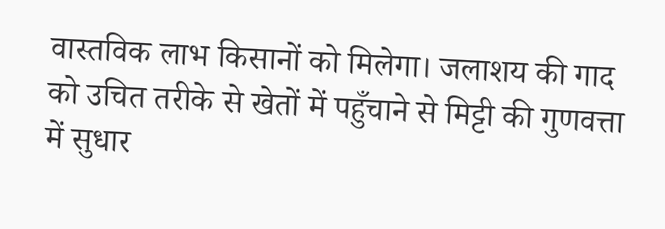वास्तविक लाभ किसानों को मिलेगा। जलाशय की गाद को उचित तरीके से खेतों में पहुँचाने से मिट्टी की गुणवत्ता में सुधार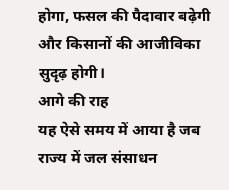होगा, फसल की पैदावार बढ़ेगी और किसानों की आजीविका सुदृढ़ होगी।
आगे की राह
यह ऐसे समय में आया है जब राज्य में जल संसाधन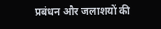प्रबंधन और जलाशयों की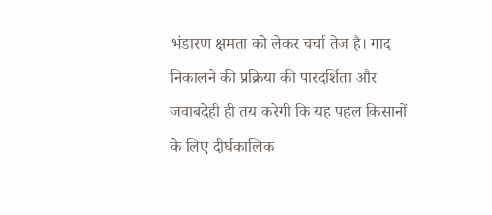भंडारण क्षमता को लेकर चर्चा तेज है। गाद निकालने की प्रक्रिया की पारदर्शिता और जवाबदेही ही तय करेगी कि यह पहल किसानों के लिए दीर्घकालिक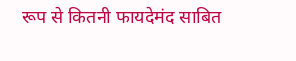रूप से कितनी फायदेमंद साबित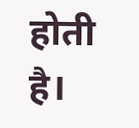होती है।